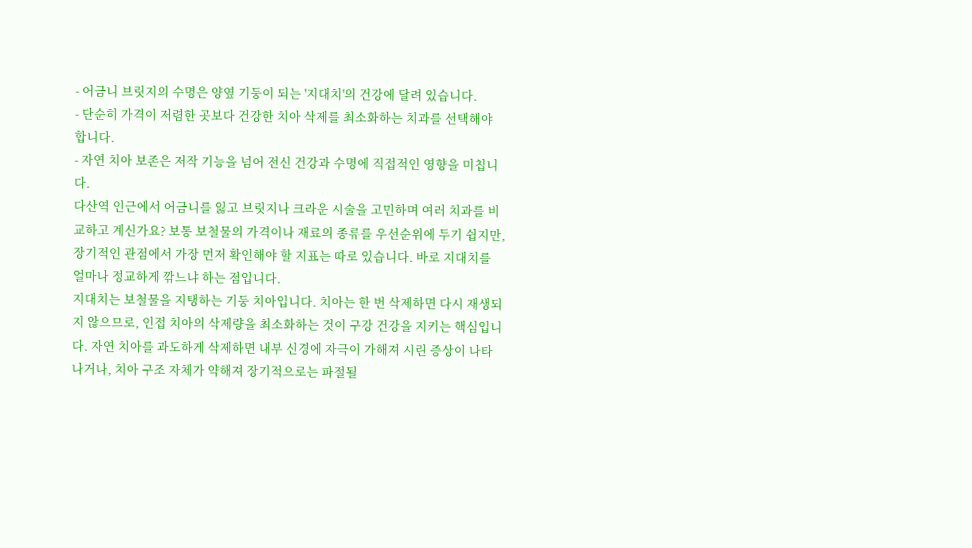- 어금니 브릿지의 수명은 양옆 기둥이 되는 '지대치'의 건강에 달려 있습니다.
- 단순히 가격이 저렴한 곳보다 건강한 치아 삭제를 최소화하는 치과를 선택해야 합니다.
- 자연 치아 보존은 저작 기능을 넘어 전신 건강과 수명에 직접적인 영향을 미칩니다.
다산역 인근에서 어금니를 잃고 브릿지나 크라운 시술을 고민하며 여러 치과를 비교하고 계신가요? 보통 보철물의 가격이나 재료의 종류를 우선순위에 두기 쉽지만, 장기적인 관점에서 가장 먼저 확인해야 할 지표는 따로 있습니다. 바로 지대치를 얼마나 정교하게 깎느냐 하는 점입니다.
지대치는 보철물을 지탱하는 기둥 치아입니다. 치아는 한 번 삭제하면 다시 재생되지 않으므로, 인접 치아의 삭제량을 최소화하는 것이 구강 건강을 지키는 핵심입니다. 자연 치아를 과도하게 삭제하면 내부 신경에 자극이 가해져 시린 증상이 나타나거나, 치아 구조 자체가 약해져 장기적으로는 파절될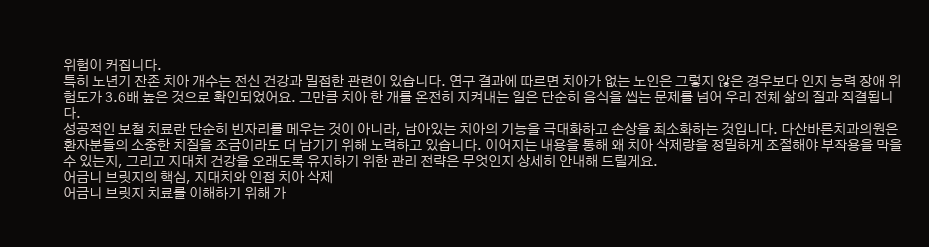위험이 커집니다.
특히 노년기 잔존 치아 개수는 전신 건강과 밀접한 관련이 있습니다. 연구 결과에 따르면 치아가 없는 노인은 그렇지 않은 경우보다 인지 능력 장애 위험도가 3.6배 높은 것으로 확인되었어요. 그만큼 치아 한 개를 온전히 지켜내는 일은 단순히 음식을 씹는 문제를 넘어 우리 전체 삶의 질과 직결됩니다.
성공적인 보철 치료란 단순히 빈자리를 메우는 것이 아니라, 남아있는 치아의 기능을 극대화하고 손상을 최소화하는 것입니다. 다산바른치과의원은 환자분들의 소중한 치질을 조금이라도 더 남기기 위해 노력하고 있습니다. 이어지는 내용을 통해 왜 치아 삭제량을 정밀하게 조절해야 부작용을 막을 수 있는지, 그리고 지대치 건강을 오래도록 유지하기 위한 관리 전략은 무엇인지 상세히 안내해 드릴게요.
어금니 브릿지의 핵심, 지대치와 인접 치아 삭제
어금니 브릿지 치료를 이해하기 위해 가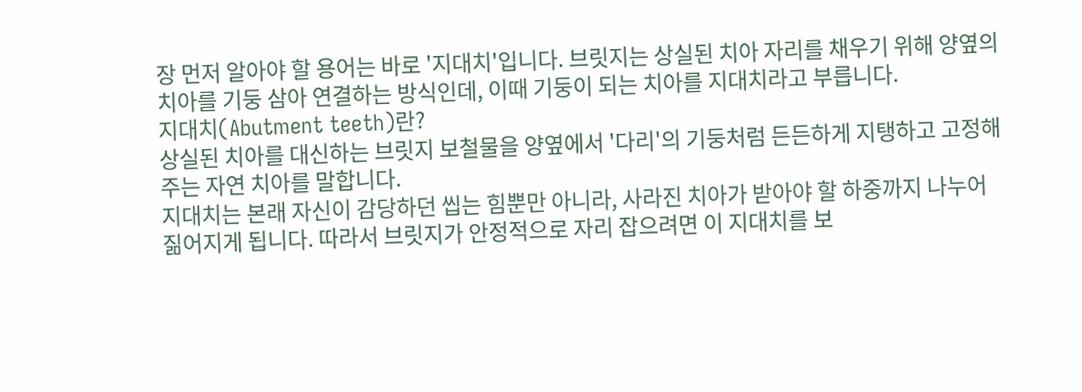장 먼저 알아야 할 용어는 바로 '지대치'입니다. 브릿지는 상실된 치아 자리를 채우기 위해 양옆의 치아를 기둥 삼아 연결하는 방식인데, 이때 기둥이 되는 치아를 지대치라고 부릅니다.
지대치(Abutment teeth)란?
상실된 치아를 대신하는 브릿지 보철물을 양옆에서 '다리'의 기둥처럼 든든하게 지탱하고 고정해 주는 자연 치아를 말합니다.
지대치는 본래 자신이 감당하던 씹는 힘뿐만 아니라, 사라진 치아가 받아야 할 하중까지 나누어 짊어지게 됩니다. 따라서 브릿지가 안정적으로 자리 잡으려면 이 지대치를 보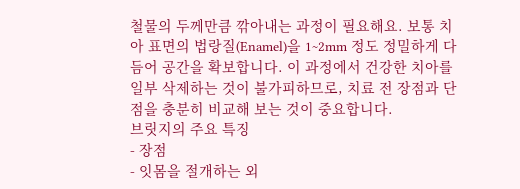철물의 두께만큼 깎아내는 과정이 필요해요. 보통 치아 표면의 법랑질(Enamel)을 1~2mm 정도 정밀하게 다듬어 공간을 확보합니다. 이 과정에서 건강한 치아를 일부 삭제하는 것이 불가피하므로, 치료 전 장점과 단점을 충분히 비교해 보는 것이 중요합니다.
브릿지의 주요 특징
- 장점
- 잇몸을 절개하는 외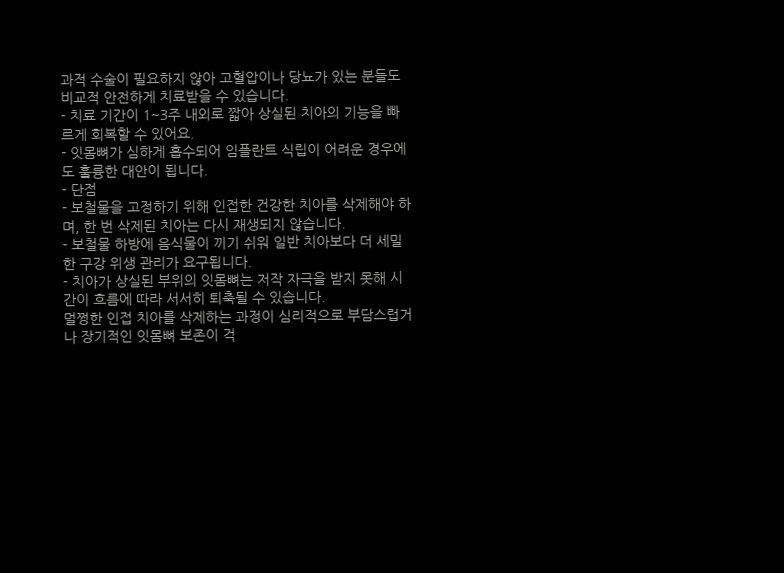과적 수술이 필요하지 않아 고혈압이나 당뇨가 있는 분들도 비교적 안전하게 치료받을 수 있습니다.
- 치료 기간이 1~3주 내외로 짧아 상실된 치아의 기능을 빠르게 회복할 수 있어요.
- 잇몸뼈가 심하게 흡수되어 임플란트 식립이 어려운 경우에도 훌륭한 대안이 됩니다.
- 단점
- 보철물을 고정하기 위해 인접한 건강한 치아를 삭제해야 하며, 한 번 삭제된 치아는 다시 재생되지 않습니다.
- 보철물 하방에 음식물이 끼기 쉬워 일반 치아보다 더 세밀한 구강 위생 관리가 요구됩니다.
- 치아가 상실된 부위의 잇몸뼈는 저작 자극을 받지 못해 시간이 흐름에 따라 서서히 퇴축될 수 있습니다.
멀쩡한 인접 치아를 삭제하는 과정이 심리적으로 부담스럽거나 장기적인 잇몸뼈 보존이 걱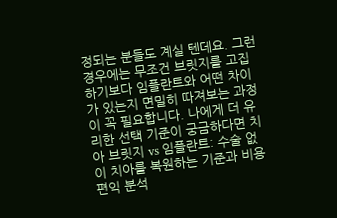정되는 분들도 계실 텐데요. 그런 경우에는 무조건 브릿지를 고집하기보다 임플란트와 어떤 차이가 있는지 면밀히 따져보는 과정이 꼭 필요합니다. 나에게 더 유리한 선택 기준이 궁금하다면 치아 브릿지 vs 임플란트: 수술 없이 치아를 복원하는 기준과 비용 편익 분석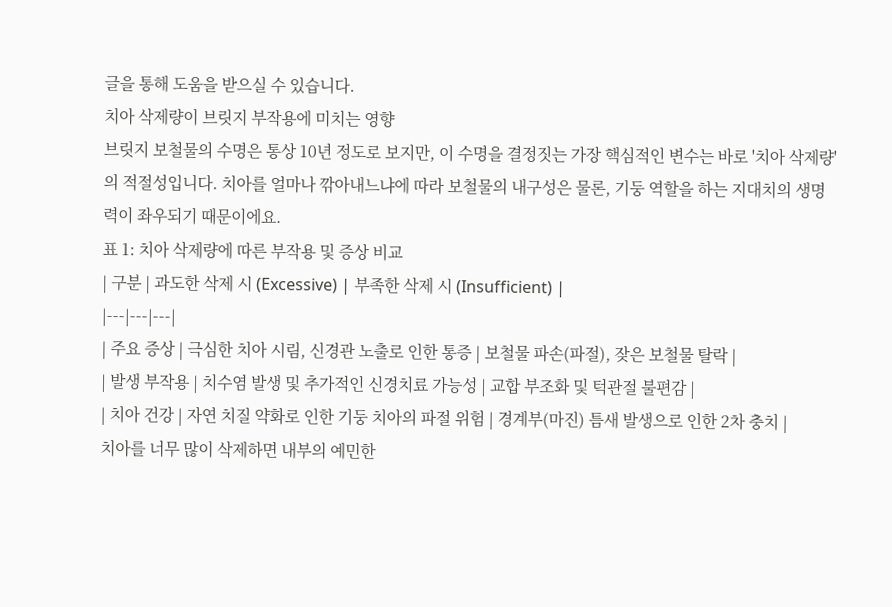글을 통해 도움을 받으실 수 있습니다.
치아 삭제량이 브릿지 부작용에 미치는 영향
브릿지 보철물의 수명은 통상 10년 정도로 보지만, 이 수명을 결정짓는 가장 핵심적인 변수는 바로 '치아 삭제량'의 적절성입니다. 치아를 얼마나 깎아내느냐에 따라 보철물의 내구성은 물론, 기둥 역할을 하는 지대치의 생명력이 좌우되기 때문이에요.
표 1: 치아 삭제량에 따른 부작용 및 증상 비교
| 구분 | 과도한 삭제 시 (Excessive) | 부족한 삭제 시 (Insufficient) |
|---|---|---|
| 주요 증상 | 극심한 치아 시림, 신경관 노출로 인한 통증 | 보철물 파손(파절), 잦은 보철물 탈락 |
| 발생 부작용 | 치수염 발생 및 추가적인 신경치료 가능성 | 교합 부조화 및 턱관절 불편감 |
| 치아 건강 | 자연 치질 약화로 인한 기둥 치아의 파절 위험 | 경계부(마진) 틈새 발생으로 인한 2차 충치 |
치아를 너무 많이 삭제하면 내부의 예민한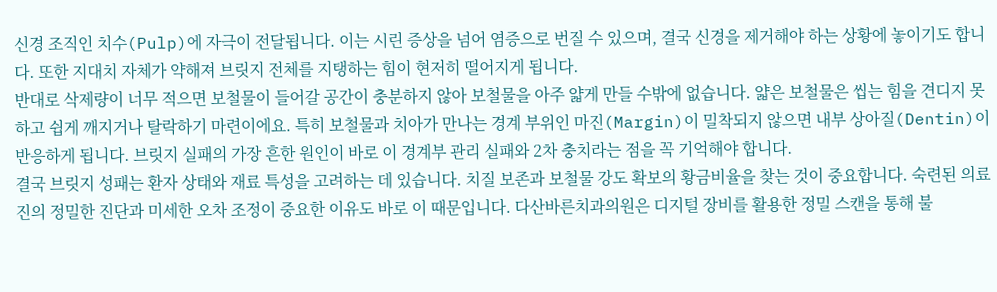신경 조직인 치수(Pulp)에 자극이 전달됩니다. 이는 시린 증상을 넘어 염증으로 번질 수 있으며, 결국 신경을 제거해야 하는 상황에 놓이기도 합니다. 또한 지대치 자체가 약해져 브릿지 전체를 지탱하는 힘이 현저히 떨어지게 됩니다.
반대로 삭제량이 너무 적으면 보철물이 들어갈 공간이 충분하지 않아 보철물을 아주 얇게 만들 수밖에 없습니다. 얇은 보철물은 씹는 힘을 견디지 못하고 쉽게 깨지거나 탈락하기 마련이에요. 특히 보철물과 치아가 만나는 경계 부위인 마진(Margin)이 밀착되지 않으면 내부 상아질(Dentin)이 반응하게 됩니다. 브릿지 실패의 가장 흔한 원인이 바로 이 경계부 관리 실패와 2차 충치라는 점을 꼭 기억해야 합니다.
결국 브릿지 성패는 환자 상태와 재료 특성을 고려하는 데 있습니다. 치질 보존과 보철물 강도 확보의 황금비율을 찾는 것이 중요합니다. 숙련된 의료진의 정밀한 진단과 미세한 오차 조정이 중요한 이유도 바로 이 때문입니다. 다산바른치과의원은 디지털 장비를 활용한 정밀 스캔을 통해 불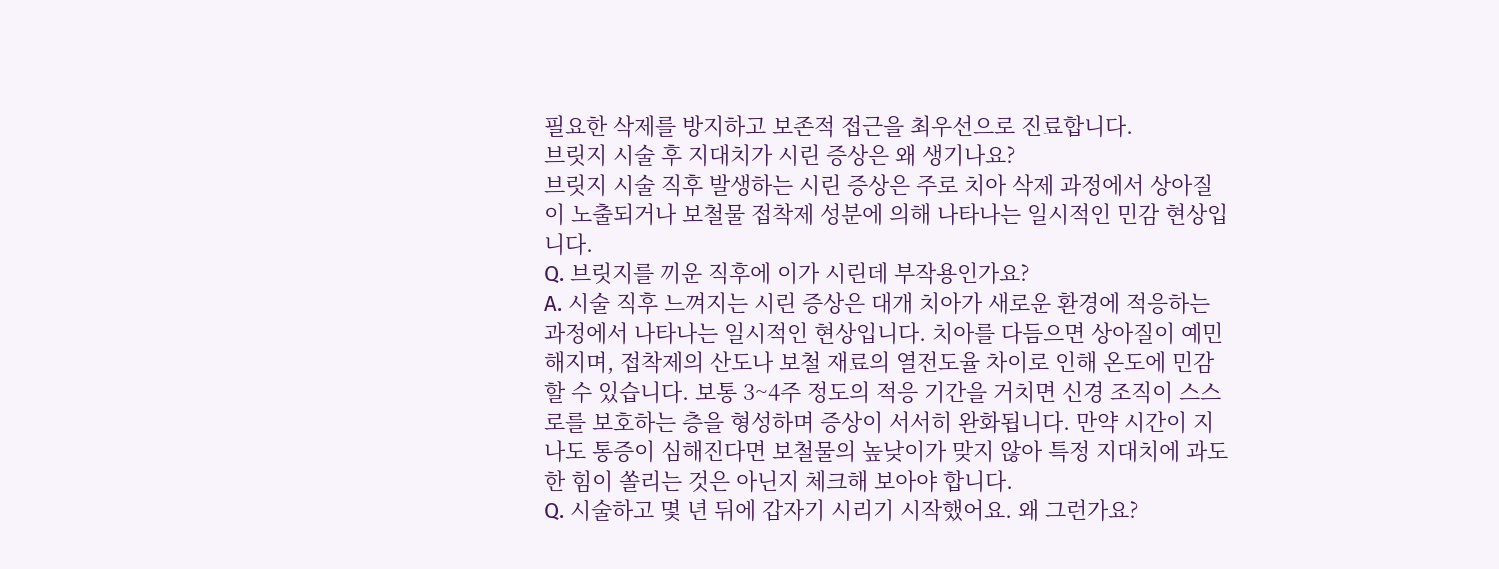필요한 삭제를 방지하고 보존적 접근을 최우선으로 진료합니다.
브릿지 시술 후 지대치가 시린 증상은 왜 생기나요?
브릿지 시술 직후 발생하는 시린 증상은 주로 치아 삭제 과정에서 상아질이 노출되거나 보철물 접착제 성분에 의해 나타나는 일시적인 민감 현상입니다.
Q. 브릿지를 끼운 직후에 이가 시린데 부작용인가요?
A. 시술 직후 느껴지는 시린 증상은 대개 치아가 새로운 환경에 적응하는 과정에서 나타나는 일시적인 현상입니다. 치아를 다듬으면 상아질이 예민해지며, 접착제의 산도나 보철 재료의 열전도율 차이로 인해 온도에 민감할 수 있습니다. 보통 3~4주 정도의 적응 기간을 거치면 신경 조직이 스스로를 보호하는 층을 형성하며 증상이 서서히 완화됩니다. 만약 시간이 지나도 통증이 심해진다면 보철물의 높낮이가 맞지 않아 특정 지대치에 과도한 힘이 쏠리는 것은 아닌지 체크해 보아야 합니다.
Q. 시술하고 몇 년 뒤에 갑자기 시리기 시작했어요. 왜 그런가요?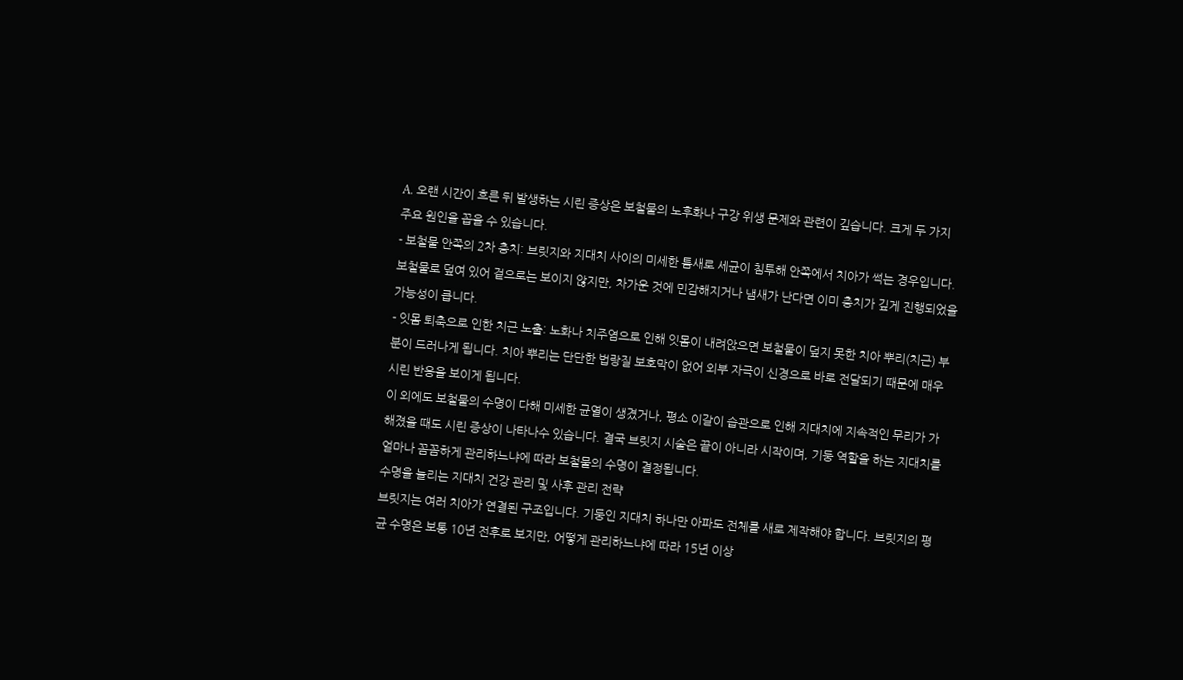A. 오랜 시간이 흐른 뒤 발생하는 시린 증상은 보철물의 노후화나 구강 위생 문제와 관련이 깊습니다. 크게 두 가지 주요 원인을 꼽을 수 있습니다.
- 보철물 안쪽의 2차 충치: 브릿지와 지대치 사이의 미세한 틈새로 세균이 침투해 안쪽에서 치아가 썩는 경우입니다. 보철물로 덮여 있어 겉으로는 보이지 않지만, 차가운 것에 민감해지거나 냄새가 난다면 이미 충치가 깊게 진행되었을 가능성이 큽니다.
- 잇몸 퇴축으로 인한 치근 노출: 노화나 치주염으로 인해 잇몸이 내려앉으면 보철물이 덮지 못한 치아 뿌리(치근) 부분이 드러나게 됩니다. 치아 뿌리는 단단한 법랑질 보호막이 없어 외부 자극이 신경으로 바로 전달되기 때문에 매우 시린 반응을 보이게 됩니다.
이 외에도 보철물의 수명이 다해 미세한 균열이 생겼거나, 평소 이갈이 습관으로 인해 지대치에 지속적인 무리가 가해졌을 때도 시린 증상이 나타나수 있습니다. 결국 브릿지 시술은 끝이 아니라 시작이며, 기둥 역할을 하는 지대치를 얼마나 꼼꼼하게 관리하느냐에 따라 보철물의 수명이 결정됩니다.
수명을 늘리는 지대치 건강 관리 및 사후 관리 전략
브릿지는 여러 치아가 연결된 구조입니다. 기둥인 지대치 하나만 아파도 전체를 새로 제작해야 합니다. 브릿지의 평균 수명은 보통 10년 전후로 보지만, 어떻게 관리하느냐에 따라 15년 이상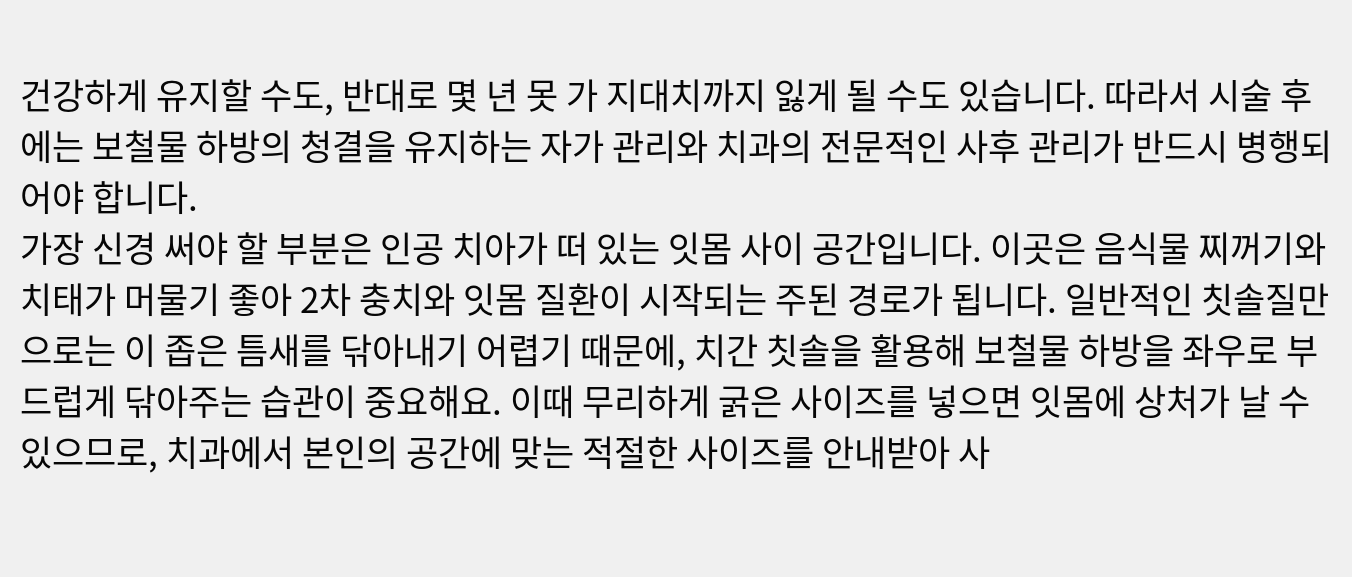건강하게 유지할 수도, 반대로 몇 년 못 가 지대치까지 잃게 될 수도 있습니다. 따라서 시술 후에는 보철물 하방의 청결을 유지하는 자가 관리와 치과의 전문적인 사후 관리가 반드시 병행되어야 합니다.
가장 신경 써야 할 부분은 인공 치아가 떠 있는 잇몸 사이 공간입니다. 이곳은 음식물 찌꺼기와 치태가 머물기 좋아 2차 충치와 잇몸 질환이 시작되는 주된 경로가 됩니다. 일반적인 칫솔질만으로는 이 좁은 틈새를 닦아내기 어렵기 때문에, 치간 칫솔을 활용해 보철물 하방을 좌우로 부드럽게 닦아주는 습관이 중요해요. 이때 무리하게 굵은 사이즈를 넣으면 잇몸에 상처가 날 수 있으므로, 치과에서 본인의 공간에 맞는 적절한 사이즈를 안내받아 사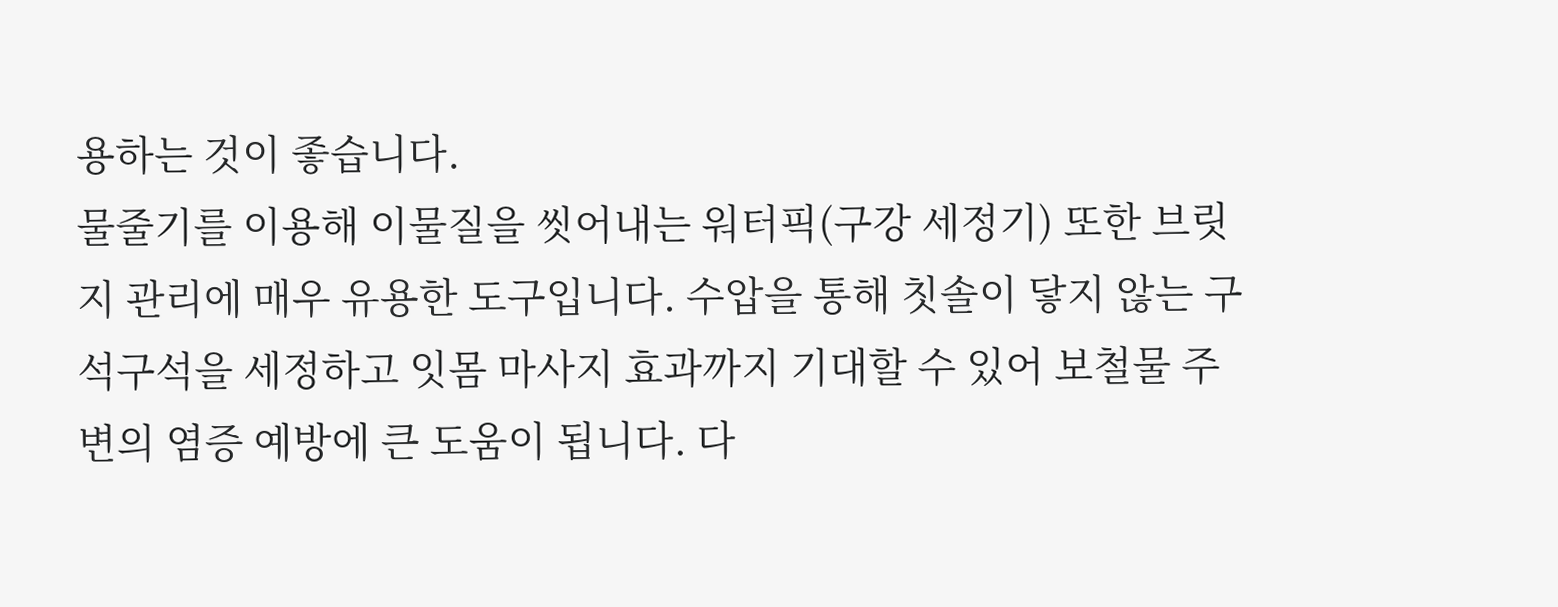용하는 것이 좋습니다.
물줄기를 이용해 이물질을 씻어내는 워터픽(구강 세정기) 또한 브릿지 관리에 매우 유용한 도구입니다. 수압을 통해 칫솔이 닿지 않는 구석구석을 세정하고 잇몸 마사지 효과까지 기대할 수 있어 보철물 주변의 염증 예방에 큰 도움이 됩니다. 다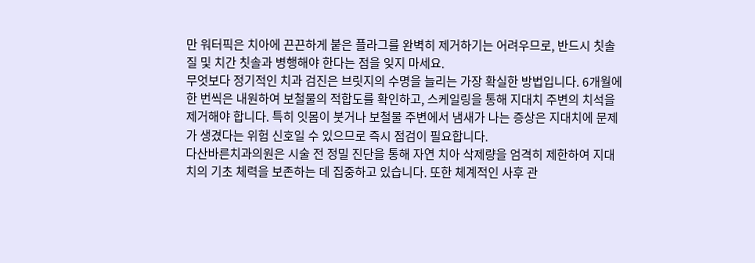만 워터픽은 치아에 끈끈하게 붙은 플라그를 완벽히 제거하기는 어려우므로, 반드시 칫솔질 및 치간 칫솔과 병행해야 한다는 점을 잊지 마세요.
무엇보다 정기적인 치과 검진은 브릿지의 수명을 늘리는 가장 확실한 방법입니다. 6개월에 한 번씩은 내원하여 보철물의 적합도를 확인하고, 스케일링을 통해 지대치 주변의 치석을 제거해야 합니다. 특히 잇몸이 붓거나 보철물 주변에서 냄새가 나는 증상은 지대치에 문제가 생겼다는 위험 신호일 수 있으므로 즉시 점검이 필요합니다.
다산바른치과의원은 시술 전 정밀 진단을 통해 자연 치아 삭제량을 엄격히 제한하여 지대치의 기초 체력을 보존하는 데 집중하고 있습니다. 또한 체계적인 사후 관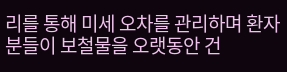리를 통해 미세 오차를 관리하며 환자분들이 보철물을 오랫동안 건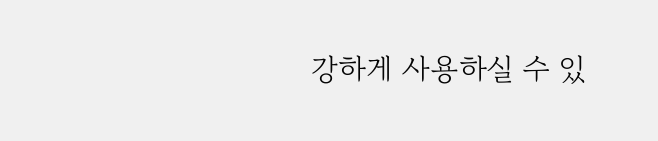강하게 사용하실 수 있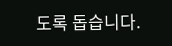도록 돕습니다.